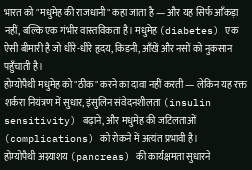भारत को "मधुमेह की राजधानी" कहा जाता है — और यह सिर्फ आँकड़ा नहीं, बल्कि एक गंभीर वास्तविकता है। मधुमेह (diabetes) एक ऐसी बीमारी है जो धीरे-धीरे हृदय, किडनी, आँखें और नसों को नुकसान पहुँचाती है।
होम्योपैथी मधुमेह को "ठीक" करने का दावा नहीं करती — लेकिन यह रक्त शर्करा नियंत्रण में सुधार, इंसुलिन संवेदनशीलता (insulin sensitivity) बढ़ाने, और मधुमेह की जटिलताओं (complications) को रोकने में अत्यंत प्रभावी है।
होम्योपैथी अग्न्याशय (pancreas) की कार्यक्षमता सुधारने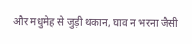और मधुमेह से जुड़ी थकान, घाव न भरना जैसी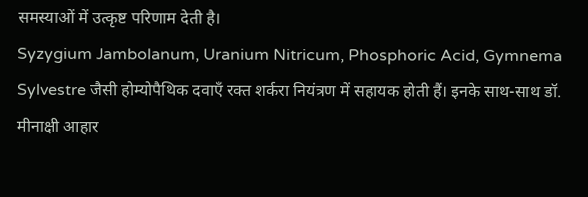समस्याओं में उत्कृष्ट परिणाम देती है।
Syzygium Jambolanum, Uranium Nitricum, Phosphoric Acid, Gymnema Sylvestre जैसी होम्योपैथिक दवाएँ रक्त शर्करा नियंत्रण में सहायक होती हैं। इनके साथ-साथ डॉ. मीनाक्षी आहार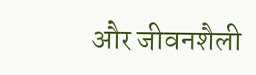और जीवनशैली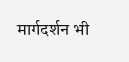मार्गदर्शन भी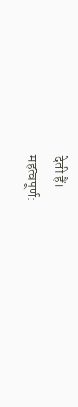देती हैं।
महत्वपूर्ण: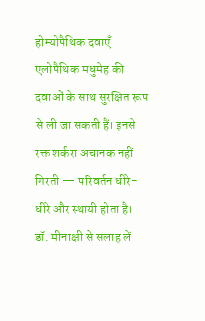होम्योपैथिक दवाएँ एलोपैथिक मधुमेह की दवाओं के साथ सुरक्षित रूप से ली जा सकती हैं। इनसे रक्त शर्करा अचानक नहीं गिरती — परिवर्तन धीरे-धीरे और स्थायी होता है।
डॉ. मीनाक्षी से सलाह लें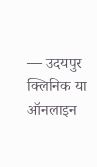— उदयपुर क्लिनिक या ऑनलाइन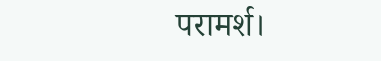परामर्श।